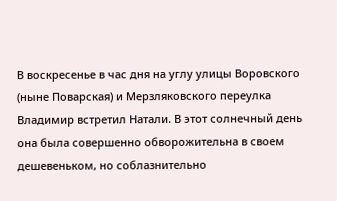В воскресенье в час дня на углу улицы Воровского (ныне Поварская) и Мерзляковского переулка Владимир встретил Натали. В этот солнечный день она была совершенно обворожительна в своем дешевеньком, но соблазнительно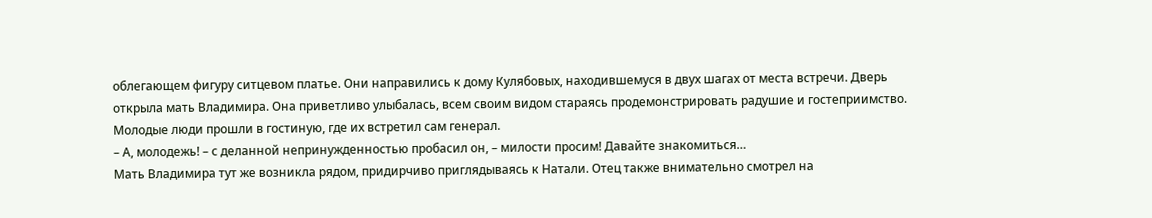облегающем фигуру ситцевом платье. Они направились к дому Кулябовых, находившемуся в двух шагах от места встречи. Дверь открыла мать Владимира. Она приветливо улыбалась, всем своим видом стараясь продемонстрировать радушие и гостеприимство. Молодые люди прошли в гостиную, где их встретил сам генерал.
– А, молодежь! – с деланной непринужденностью пробасил он, – милости просим! Давайте знакомиться…
Мать Владимира тут же возникла рядом, придирчиво приглядываясь к Натали. Отец также внимательно смотрел на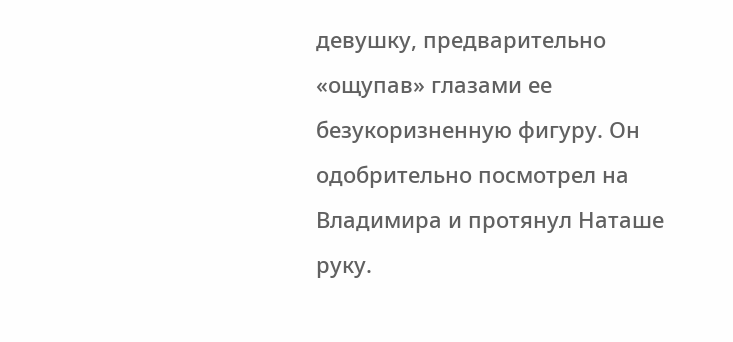девушку, предварительно «ощупав» глазами ее безукоризненную фигуру. Он одобрительно посмотрел на Владимира и протянул Наташе руку.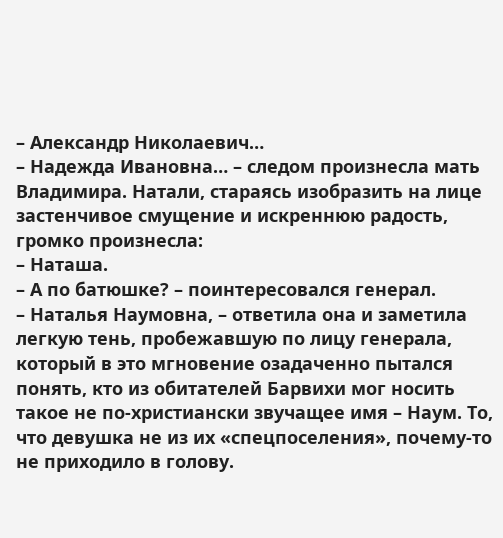– Александр Николаевич…
– Надежда Ивановна… – следом произнесла мать Владимира. Натали, стараясь изобразить на лице застенчивое смущение и искреннюю радость, громко произнесла:
– Наташа.
– А по батюшке? – поинтересовался генерал.
– Наталья Наумовна, – ответила она и заметила легкую тень, пробежавшую по лицу генерала, который в это мгновение озадаченно пытался понять, кто из обитателей Барвихи мог носить такое не по-христиански звучащее имя – Наум. То, что девушка не из их «спецпоселения», почему-то не приходило в голову.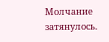Молчание затянулось.